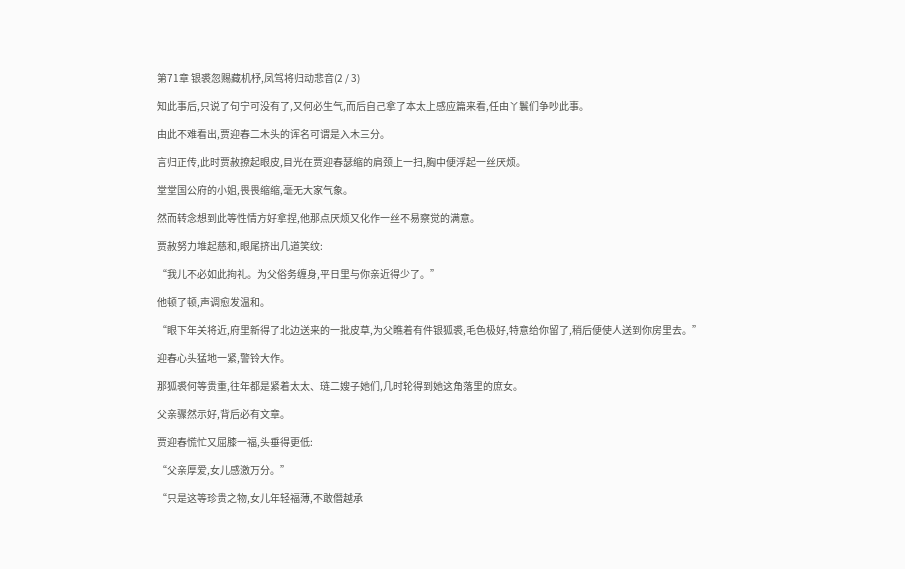第71章 银裘忽赐藏机杼,凤驾将归动悲音(2 / 3)

知此事后,只说了句宁可没有了,又何必生气,而后自己拿了本太上感应篇来看,任由丫鬟们争吵此事。

由此不难看出,贾迎春二木头的诨名可谓是入木三分。

言归正传,此时贾赦撩起眼皮,目光在贾迎春瑟缩的肩颈上一扫,胸中便浮起一丝厌烦。

堂堂国公府的小姐,畏畏缩缩,毫无大家气象。

然而转念想到此等性情方好拿捏,他那点厌烦又化作一丝不易察觉的满意。

贾赦努力堆起慈和,眼尾挤出几道笑纹:

“我儿不必如此拘礼。为父俗务缠身,平日里与你亲近得少了。”

他顿了顿,声调愈发温和。

“眼下年关将近,府里新得了北边送来的一批皮草,为父瞧着有件银狐裘,毛色极好,特意给你留了,稍后便使人送到你房里去。”

迎春心头猛地一紧,警铃大作。

那狐裘何等贵重,往年都是紧着太太、琏二嫂子她们,几时轮得到她这角落里的庶女。

父亲骤然示好,背后必有文章。

贾迎春慌忙又屈膝一福,头垂得更低:

“父亲厚爱,女儿感激万分。”

“只是这等珍贵之物,女儿年轻福薄,不敢僭越承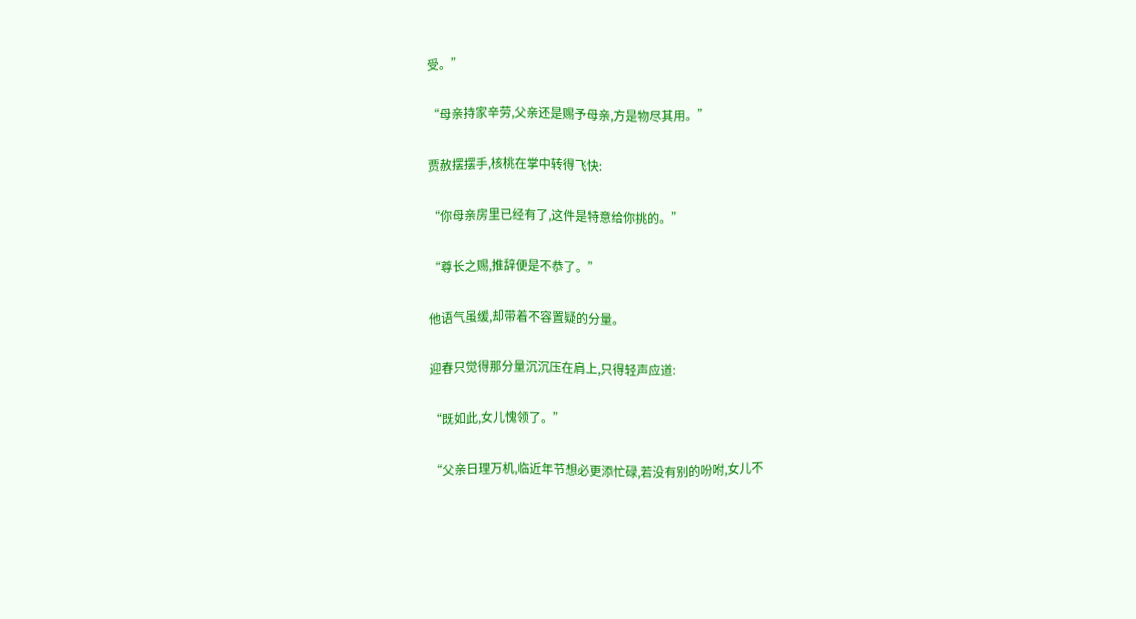受。”

“母亲持家辛劳,父亲还是赐予母亲,方是物尽其用。”

贾赦摆摆手,核桃在掌中转得飞快:

“你母亲房里已经有了,这件是特意给你挑的。”

“尊长之赐,推辞便是不恭了。”

他语气虽缓,却带着不容置疑的分量。

迎春只觉得那分量沉沉压在肩上,只得轻声应道:

“既如此,女儿愧领了。”

“父亲日理万机,临近年节想必更添忙碌,若没有别的吩咐,女儿不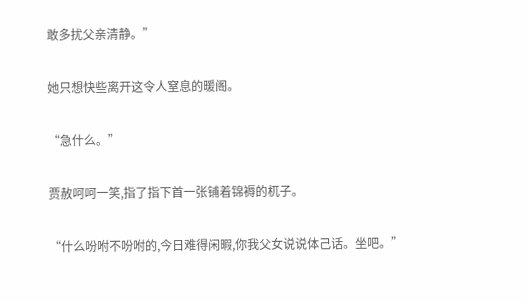敢多扰父亲清静。”

她只想快些离开这令人窒息的暖阁。

“急什么。”

贾赦呵呵一笑,指了指下首一张铺着锦褥的杌子。

“什么吩咐不吩咐的,今日难得闲暇,你我父女说说体己话。坐吧。”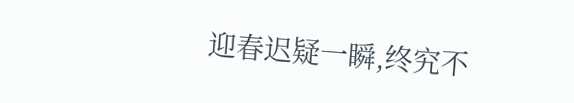迎春迟疑一瞬,终究不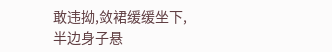敢违拗,敛裙缓缓坐下,半边身子悬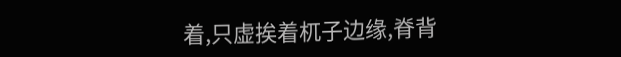着,只虚挨着杌子边缘,脊背